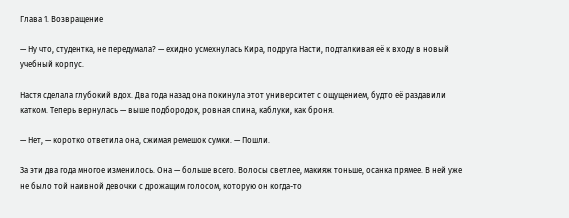Глава 1. Возвращение

— Ну что, студентка, не передумала? — ехидно усмехнулась Кира, подруга Насти, подталкивая её к входу в новый учебный корпус.

Настя сделала глубокий вдох. Два года назад она покинула этот университет с ощущением, будто её раздавили катком. Теперь вернулась — выше подбородок, ровная спина, каблуки, как броня.

— Нет, — коротко ответила она, сжимая ремешок сумки. — Пошли.

За эти два года многое изменилось. Она — больше всего. Волосы светлее, макияж тоньше, осанка прямее. В ней уже не было той наивной девочки с дрожащим голосом, которую он когда-то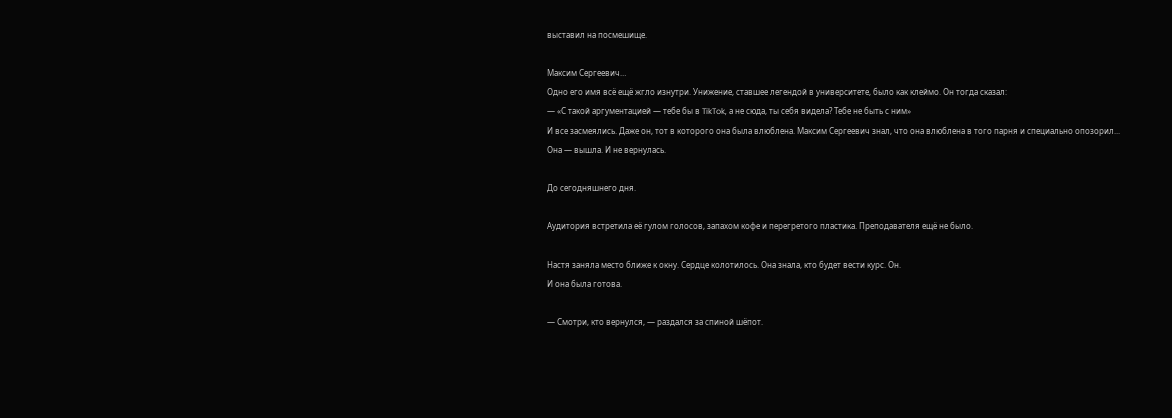выставил на посмешище.

Максим Сергеевич…
Одно его имя всё ещё жгло изнутри. Унижение, ставшее легендой в университете, было как клеймо. Он тогда сказал:
— «С такой аргументацией — тебе бы в TikTok, а не сюда, ты себя видела? Тебе не быть с ним»
И все засмеялись. Даже он, тот в которого она была влюблена. Максим Сергеевич знал, что она влюблена в того парня и специально опозорил...
Она — вышла. И не вернулась.

До сегодняшнего дня.

Аудитория встретила её гулом голосов, запахом кофе и перегретого пластика. Преподавателя ещё не было.

Настя заняла место ближе к окну. Сердце колотилось. Она знала, кто будет вести курс. Он.
И она была готова.

— Смотри, кто вернулся, — раздался за спиной шёпот.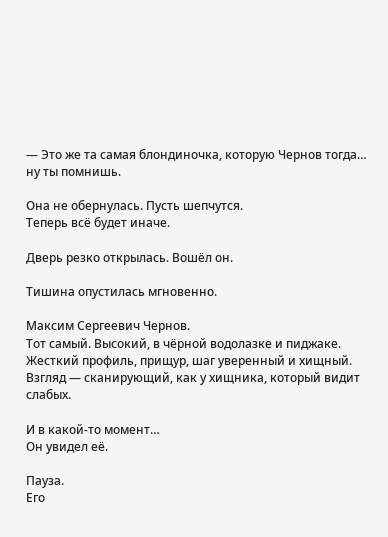— Это же та самая блондиночка, которую Чернов тогда… ну ты помнишь.

Она не обернулась. Пусть шепчутся.
Теперь всё будет иначе.

Дверь резко открылась. Вошёл он.

Тишина опустилась мгновенно.

Максим Сергеевич Чернов.
Тот самый. Высокий, в чёрной водолазке и пиджаке. Жесткий профиль, прищур, шаг уверенный и хищный. Взгляд — сканирующий, как у хищника, который видит слабых.

И в какой-то момент…
Он увидел её.

Пауза.
Его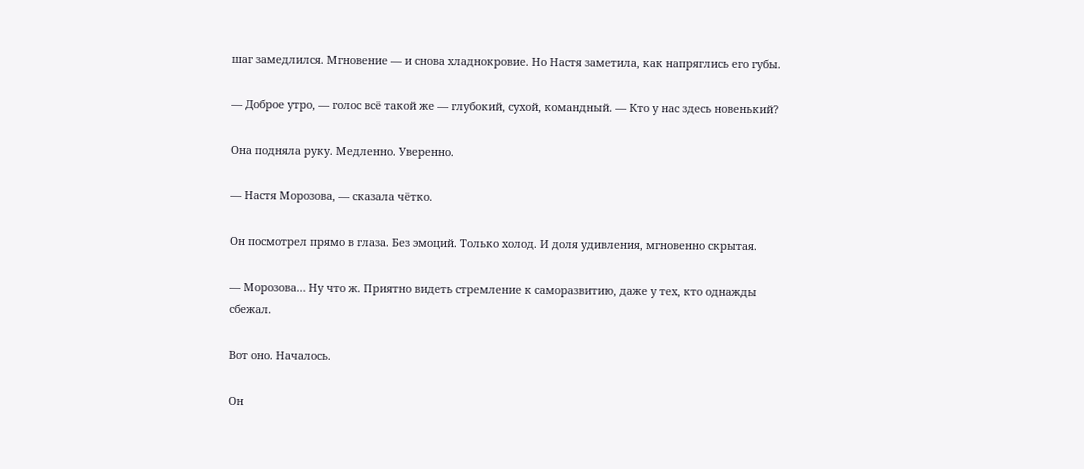шаг замедлился. Мгновение — и снова хладнокровие. Но Настя заметила, как напряглись его губы.

— Доброе утро, — голос всё такой же — глубокий, сухой, командный. — Кто у нас здесь новенький?

Она подняла руку. Медленно. Уверенно.

— Настя Морозова, — сказала чётко.

Он посмотрел прямо в глаза. Без эмоций. Только холод. И доля удивления, мгновенно скрытая.

— Морозова… Ну что ж. Приятно видеть стремление к саморазвитию, даже у тех, кто однажды сбежал.

Вот оно. Началось.

Он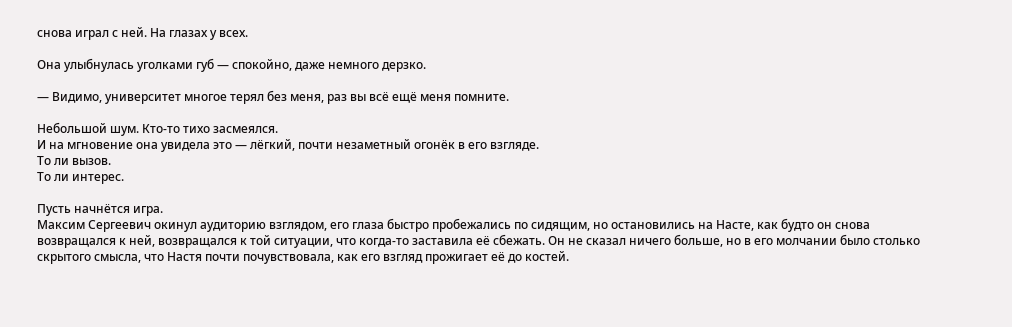снова играл с ней. На глазах у всех.

Она улыбнулась уголками губ — спокойно, даже немного дерзко.

— Видимо, университет многое терял без меня, раз вы всё ещё меня помните.

Небольшой шум. Кто-то тихо засмеялся.
И на мгновение она увидела это — лёгкий, почти незаметный огонёк в его взгляде.
То ли вызов.
То ли интерес.

Пусть начнётся игра.
Максим Сергеевич окинул аудиторию взглядом, его глаза быстро пробежались по сидящим, но остановились на Насте, как будто он снова возвращался к ней, возвращался к той ситуации, что когда-то заставила её сбежать. Он не сказал ничего больше, но в его молчании было столько скрытого смысла, что Настя почти почувствовала, как его взгляд прожигает её до костей.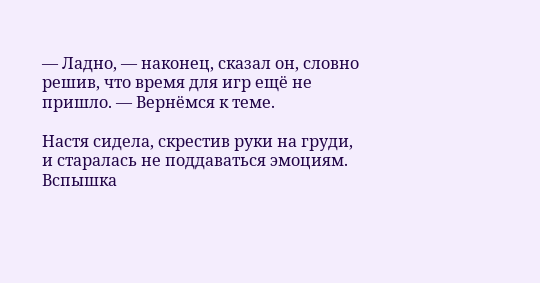— Ладно, — наконец, сказал он, словно решив, что время для игр ещё не пришло. — Вернёмся к теме.

Настя сидела, скрестив руки на груди, и старалась не поддаваться эмоциям. Вспышка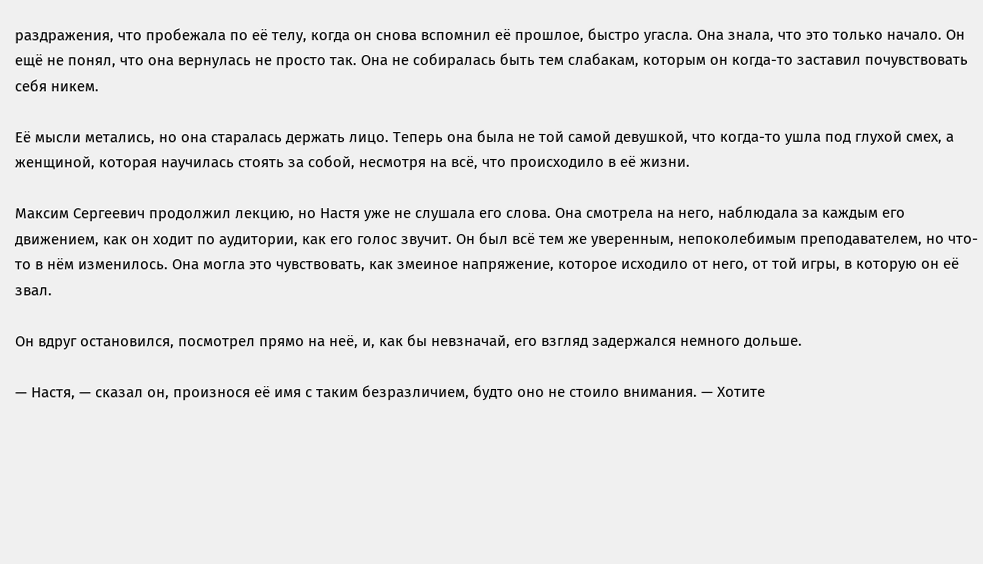раздражения, что пробежала по её телу, когда он снова вспомнил её прошлое, быстро угасла. Она знала, что это только начало. Он ещё не понял, что она вернулась не просто так. Она не собиралась быть тем слабакам, которым он когда-то заставил почувствовать себя никем.

Её мысли метались, но она старалась держать лицо. Теперь она была не той самой девушкой, что когда-то ушла под глухой смех, а женщиной, которая научилась стоять за собой, несмотря на всё, что происходило в её жизни.

Максим Сергеевич продолжил лекцию, но Настя уже не слушала его слова. Она смотрела на него, наблюдала за каждым его движением, как он ходит по аудитории, как его голос звучит. Он был всё тем же уверенным, непоколебимым преподавателем, но что-то в нём изменилось. Она могла это чувствовать, как змеиное напряжение, которое исходило от него, от той игры, в которую он её звал.

Он вдруг остановился, посмотрел прямо на неё, и, как бы невзначай, его взгляд задержался немного дольше.

— Настя, — сказал он, произнося её имя с таким безразличием, будто оно не стоило внимания. — Хотите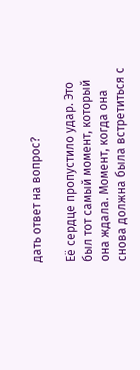дать ответ на вопрос?

Её сердце пропустило удар. Это был тот самый момент, который она ждала. Момент, когда она снова должна была встретиться с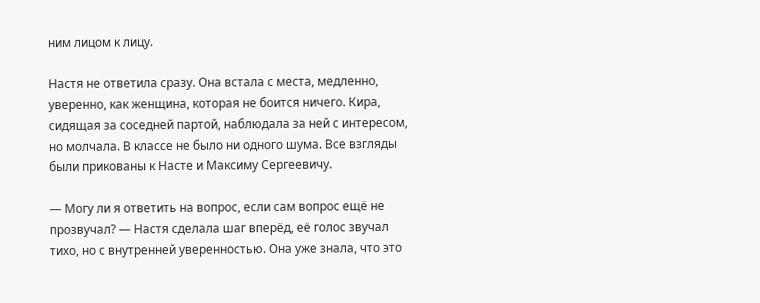ним лицом к лицу.

Настя не ответила сразу. Она встала с места, медленно, уверенно, как женщина, которая не боится ничего. Кира, сидящая за соседней партой, наблюдала за ней с интересом, но молчала. В классе не было ни одного шума. Все взгляды были прикованы к Насте и Максиму Сергеевичу.

— Могу ли я ответить на вопрос, если сам вопрос ещё не прозвучал? — Настя сделала шаг вперёд, её голос звучал тихо, но с внутренней уверенностью. Она уже знала, что это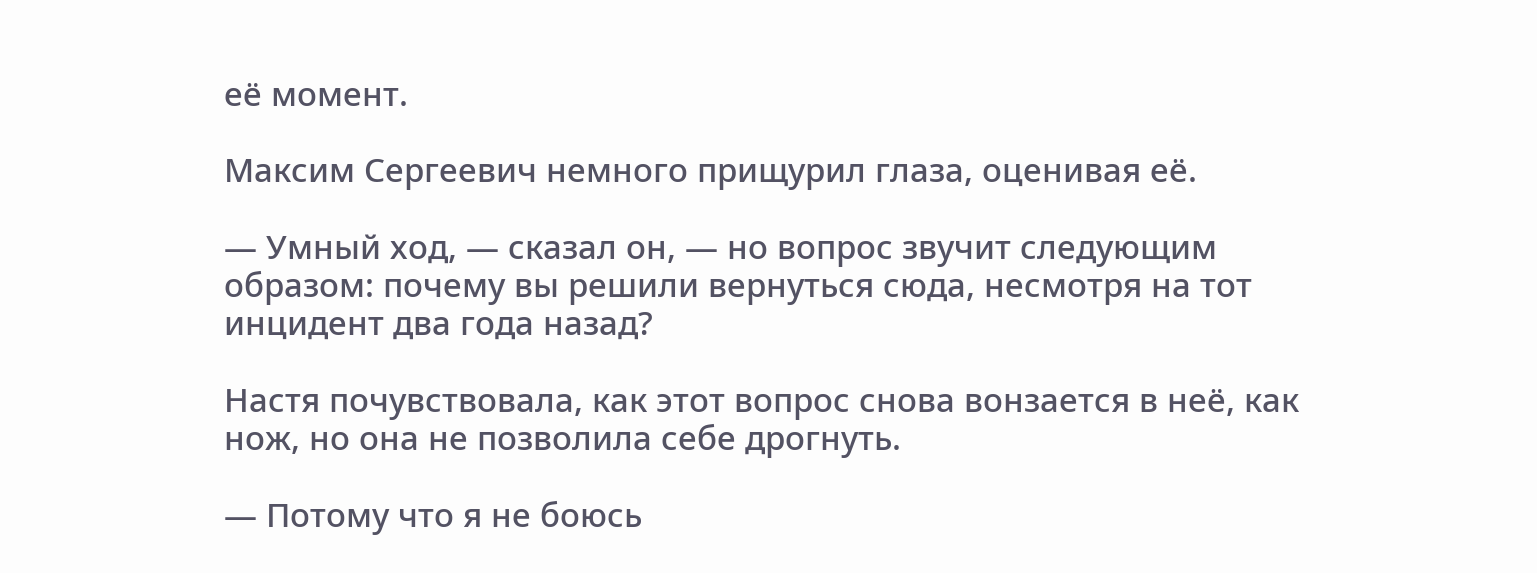её момент.

Максим Сергеевич немного прищурил глаза, оценивая её.

— Умный ход, — сказал он, — но вопрос звучит следующим образом: почему вы решили вернуться сюда, несмотря на тот инцидент два года назад?

Настя почувствовала, как этот вопрос снова вонзается в неё, как нож, но она не позволила себе дрогнуть.

— Потому что я не боюсь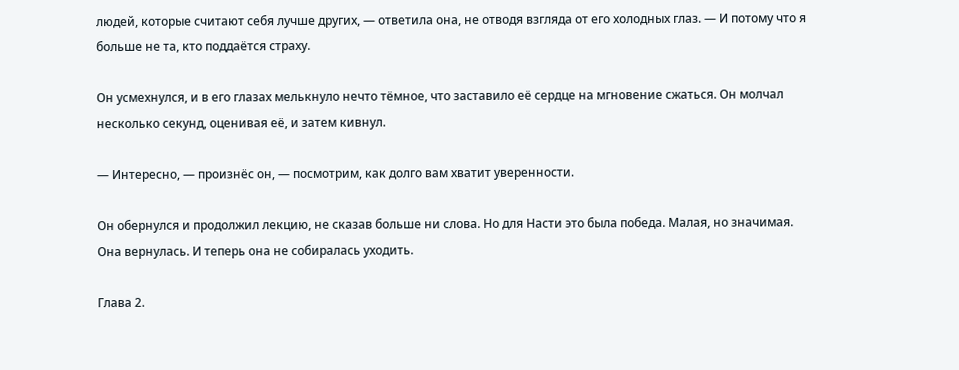людей, которые считают себя лучше других, — ответила она, не отводя взгляда от его холодных глаз. — И потому что я больше не та, кто поддаётся страху.

Он усмехнулся, и в его глазах мелькнуло нечто тёмное, что заставило её сердце на мгновение сжаться. Он молчал несколько секунд, оценивая её, и затем кивнул.

— Интересно, — произнёс он, — посмотрим, как долго вам хватит уверенности.

Он обернулся и продолжил лекцию, не сказав больше ни слова. Но для Насти это была победа. Малая, но значимая. Она вернулась. И теперь она не собиралась уходить.

Глава 2.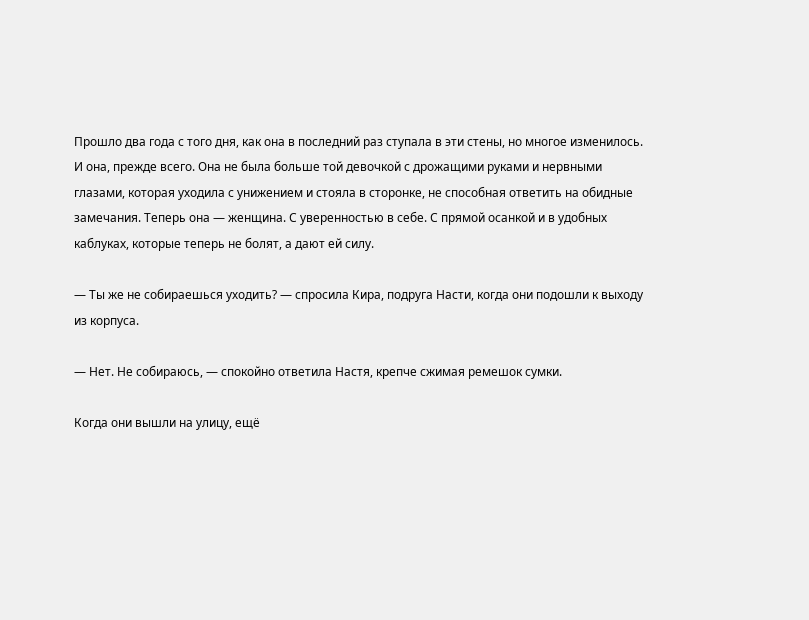Прошло два года с того дня, как она в последний раз ступала в эти стены, но многое изменилось. И она, прежде всего. Она не была больше той девочкой с дрожащими руками и нервными глазами, которая уходила с унижением и стояла в сторонке, не способная ответить на обидные замечания. Теперь она — женщина. С уверенностью в себе. С прямой осанкой и в удобных каблуках, которые теперь не болят, а дают ей силу.

— Ты же не собираешься уходить? — спросила Кира, подруга Насти, когда они подошли к выходу из корпуса.

— Нет. Не собираюсь, — спокойно ответила Настя, крепче сжимая ремешок сумки.

Когда они вышли на улицу, ещё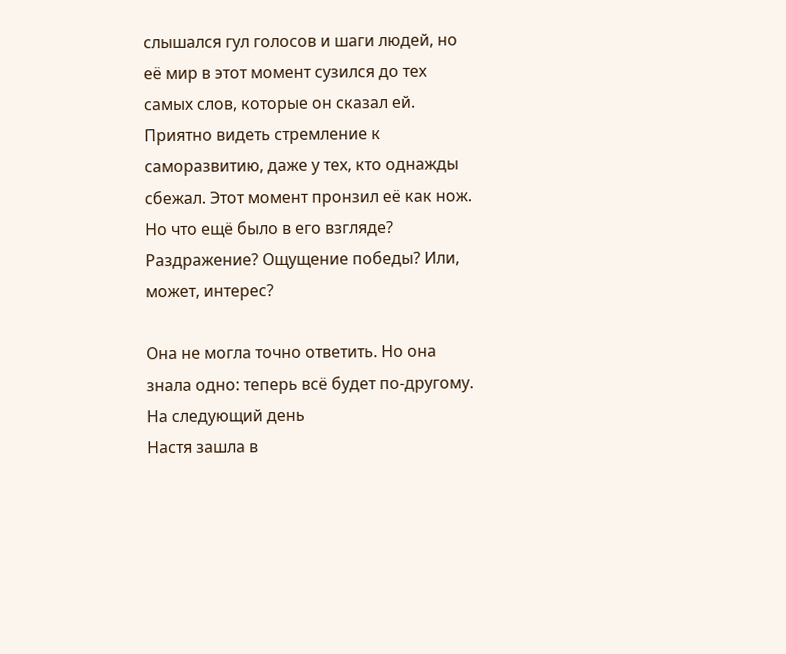слышался гул голосов и шаги людей, но её мир в этот момент сузился до тех самых слов, которые он сказал ей. Приятно видеть стремление к саморазвитию, даже у тех, кто однажды сбежал. Этот момент пронзил её как нож. Но что ещё было в его взгляде? Раздражение? Ощущение победы? Или, может, интерес?

Она не могла точно ответить. Но она знала одно: теперь всё будет по-другому.
На следующий день
Настя зашла в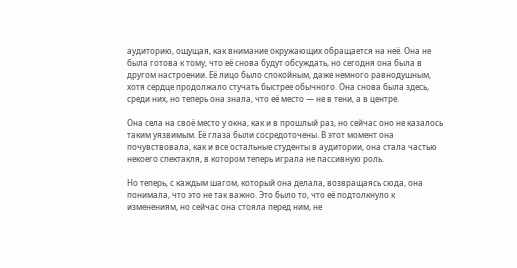аудиторию, ощущая, как внимание окружающих обращается на неё. Она не была готова к тому, что её снова будут обсуждать, но сегодня она была в другом настроении. Её лицо было спокойным, даже немного равнодушным, хотя сердце продолжало стучать быстрее обычного. Она снова была здесь, среди них, но теперь она знала, что её место — не в тени, а в центре.

Она села на своё место у окна, как и в прошлый раз, но сейчас оно не казалось таким уязвимым. Её глаза были сосредоточены. В этот момент она почувствовала, как и все остальные студенты в аудитории, она стала частью некоего спектакля, в котором теперь играла не пассивную роль.

Но теперь, с каждым шагом, который она делала, возвращаясь сюда, она понимала, что это не так важно. Это было то, что её подтолкнуло к изменениям, но сейчас она стояла перед ним, не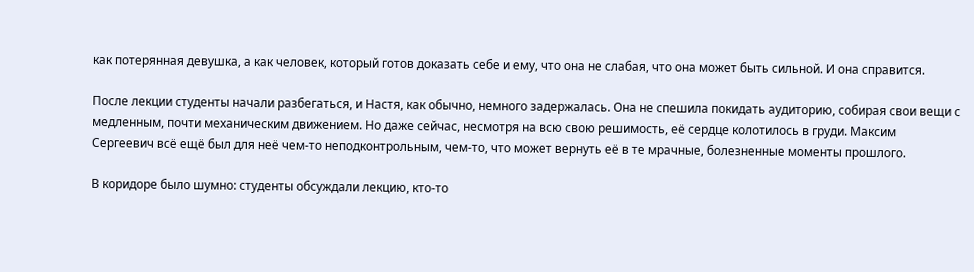как потерянная девушка, а как человек, который готов доказать себе и ему, что она не слабая, что она может быть сильной. И она справится.

После лекции студенты начали разбегаться, и Настя, как обычно, немного задержалась. Она не спешила покидать аудиторию, собирая свои вещи с медленным, почти механическим движением. Но даже сейчас, несмотря на всю свою решимость, её сердце колотилось в груди. Максим Сергеевич всё ещё был для неё чем-то неподконтрольным, чем-то, что может вернуть её в те мрачные, болезненные моменты прошлого.

В коридоре было шумно: студенты обсуждали лекцию, кто-то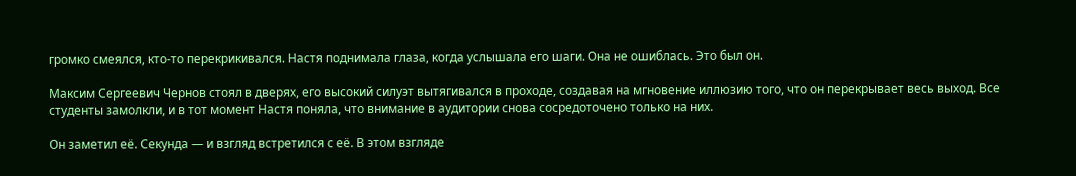громко смеялся, кто-то перекрикивался. Настя поднимала глаза, когда услышала его шаги. Она не ошиблась. Это был он.

Максим Сергеевич Чернов стоял в дверях, его высокий силуэт вытягивался в проходе, создавая на мгновение иллюзию того, что он перекрывает весь выход. Все студенты замолкли, и в тот момент Настя поняла, что внимание в аудитории снова сосредоточено только на них.

Он заметил её. Секунда — и взгляд встретился с её. В этом взгляде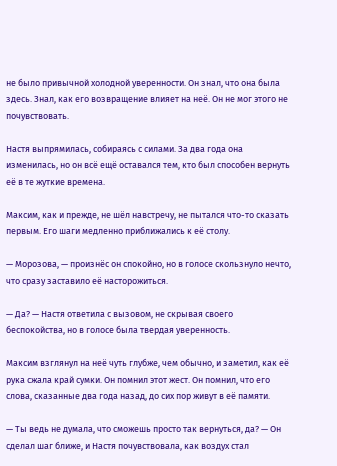не было привычной холодной уверенности. Он знал, что она была здесь. Знал, как его возвращение влияет на неё. Он не мог этого не почувствовать.

Настя выпрямилась, собираясь с силами. За два года она изменилась, но он всё ещё оставался тем, кто был способен вернуть её в те жуткие времена.

Максим, как и прежде, не шёл навстречу, не пытался что-то сказать первым. Его шаги медленно приближались к её столу.

— Морозова, — произнёс он спокойно, но в голосе скользнуло нечто, что сразу заставило её насторожиться.

— Да? — Настя ответила с вызовом, не скрывая своего беспокойства, но в голосе была твердая уверенность.

Максим взглянул на неё чуть глубже, чем обычно, и заметил, как её рука сжала край сумки. Он помнил этот жест. Он помнил, что его слова, сказанные два года назад, до сих пор живут в её памяти.

— Ты ведь не думала, что сможешь просто так вернуться, да? — Он сделал шаг ближе, и Настя почувствовала, как воздух стал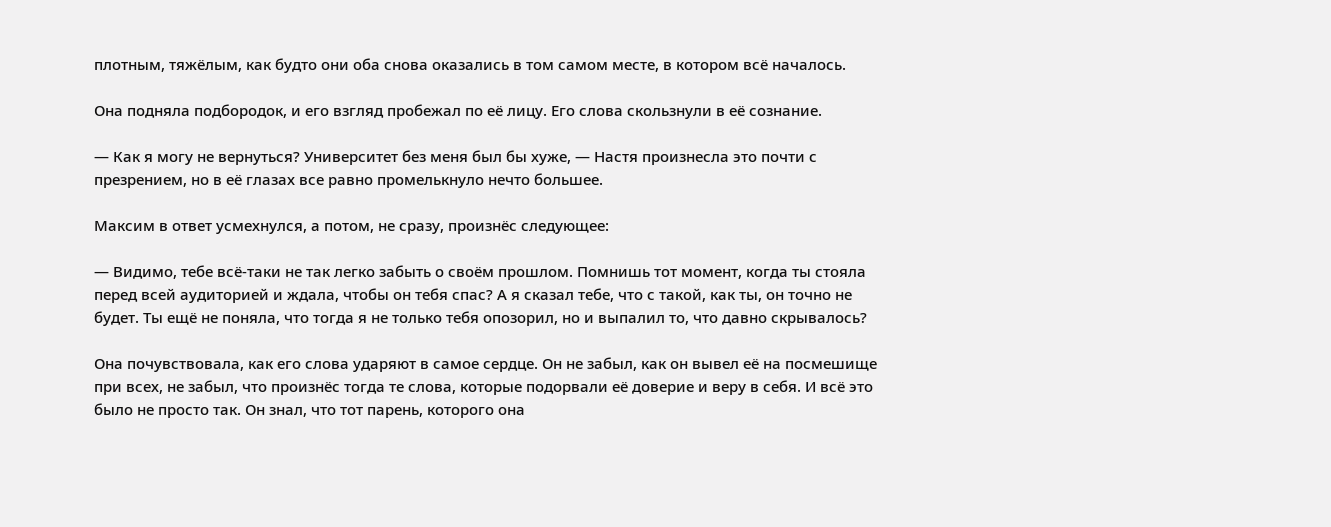плотным, тяжёлым, как будто они оба снова оказались в том самом месте, в котором всё началось.

Она подняла подбородок, и его взгляд пробежал по её лицу. Его слова скользнули в её сознание.

— Как я могу не вернуться? Университет без меня был бы хуже, — Настя произнесла это почти с презрением, но в её глазах все равно промелькнуло нечто большее.

Максим в ответ усмехнулся, а потом, не сразу, произнёс следующее:

— Видимо, тебе всё-таки не так легко забыть о своём прошлом. Помнишь тот момент, когда ты стояла перед всей аудиторией и ждала, чтобы он тебя спас? А я сказал тебе, что с такой, как ты, он точно не будет. Ты ещё не поняла, что тогда я не только тебя опозорил, но и выпалил то, что давно скрывалось?

Она почувствовала, как его слова ударяют в самое сердце. Он не забыл, как он вывел её на посмешище при всех, не забыл, что произнёс тогда те слова, которые подорвали её доверие и веру в себя. И всё это было не просто так. Он знал, что тот парень, которого она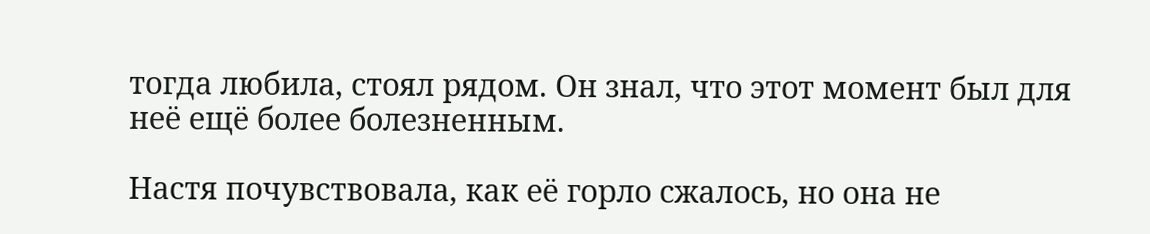тогда любила, стоял рядом. Он знал, что этот момент был для неё ещё более болезненным.

Настя почувствовала, как её горло сжалось, но она не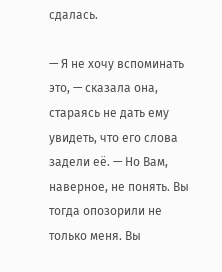сдалась.

— Я не хочу вспоминать это, — сказала она, стараясь не дать ему увидеть, что его слова задели её. — Но Вам, наверное, не понять. Вы тогда опозорили не только меня. Вы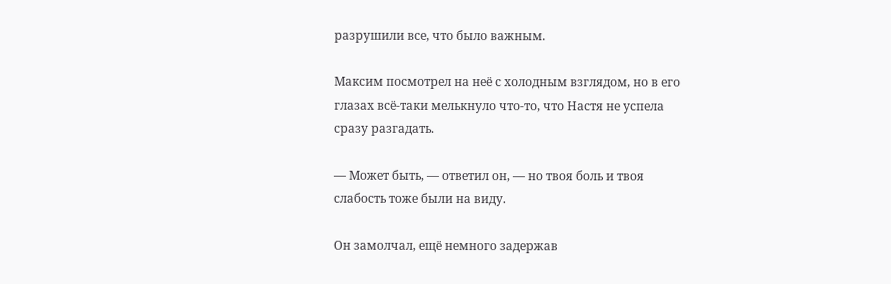разрушили все, что было важным.

Максим посмотрел на неё с холодным взглядом, но в его глазах всё-таки мелькнуло что-то, что Настя не успела сразу разгадать.

— Может быть, — ответил он, — но твоя боль и твоя слабость тоже были на виду.

Он замолчал, ещё немного задержав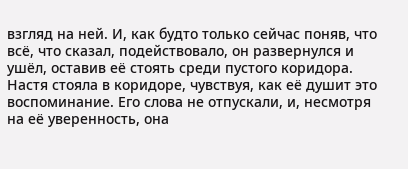взгляд на ней. И, как будто только сейчас поняв, что всё, что сказал, подействовало, он развернулся и ушёл, оставив её стоять среди пустого коридора.
Настя стояла в коридоре, чувствуя, как её душит это воспоминание. Его слова не отпускали, и, несмотря на её уверенность, она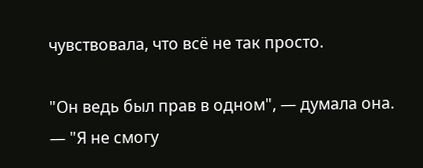чувствовала, что всё не так просто.

"Он ведь был прав в одном", — думала она. — "Я не смогу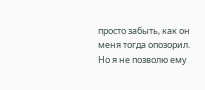просто забыть, как он меня тогда опозорил. Но я не позволю ему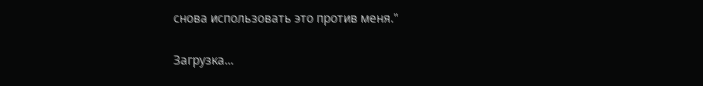снова использовать это против меня."

Загрузка...